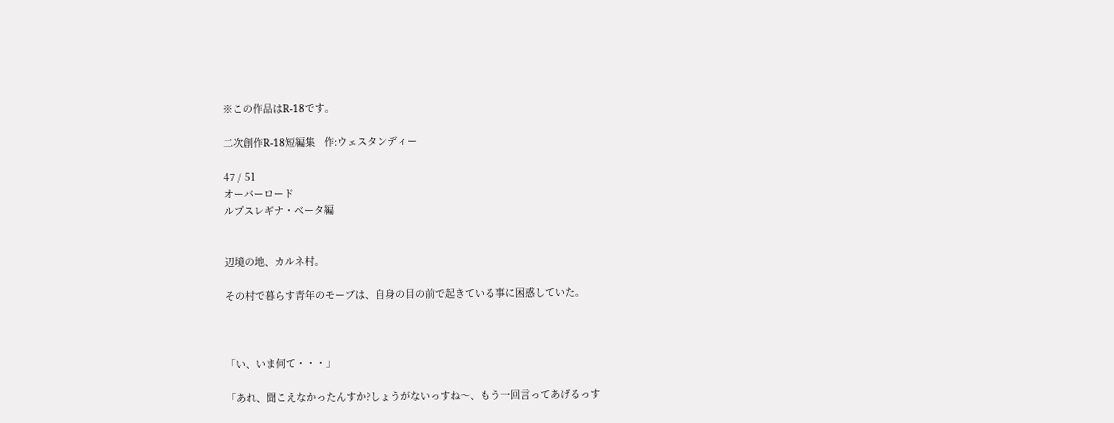※この作品はR-18です。

二次創作R-18短編集   作:ウェスタンディー

47 / 51
オーバーロード
ルプスレギナ・ベータ編


辺境の地、カルネ村。

その村で暮らす青年のモーブは、自身の目の前で起きている事に困惑していた。



「い、いま何て・・・」

「あれ、聞こえなかったんすか?しょうがないっすね〜、もう一回言ってあげるっす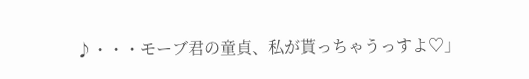♪・・・モーブ君の童貞、私が貰っちゃうっすよ♡」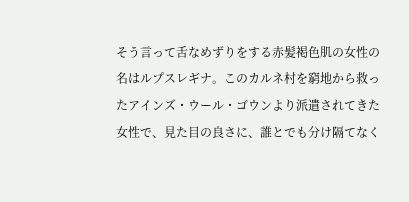そう言って舌なめずりをする赤髪褐色肌の女性の名はルプスレギナ。このカルネ村を窮地から救ったアインズ・ウール・ゴウンより派遣されてきた女性で、見た目の良さに、誰とでも分け隔てなく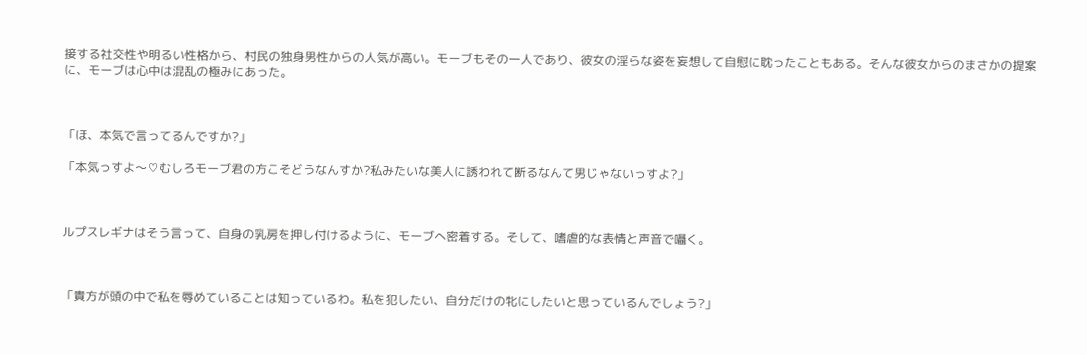接する社交性や明るい性格から、村民の独身男性からの人気が高い。モーブもその一人であり、彼女の淫らな姿を妄想して自慰に耽ったこともある。そんな彼女からのまさかの提案に、モーブは心中は混乱の極みにあった。



「ほ、本気で言ってるんですか?」

「本気っすよ〜♡むしろモーブ君の方こそどうなんすか?私みたいな美人に誘われて断るなんて男じゃないっすよ?」



ルプスレギナはそう言って、自身の乳房を押し付けるように、モーブへ密着する。そして、嗜虐的な表情と声音で囁く。



「貴方が頭の中で私を辱めていることは知っているわ。私を犯したい、自分だけの牝にしたいと思っているんでしょう?」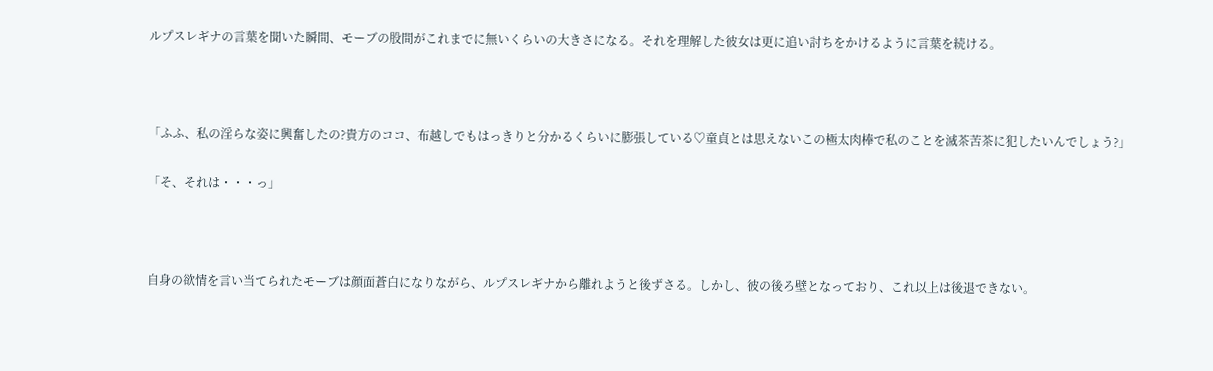ルプスレギナの言葉を聞いた瞬間、モーブの股間がこれまでに無いくらいの大きさになる。それを理解した彼女は更に追い討ちをかけるように言葉を続ける。



「ふふ、私の淫らな姿に興奮したの?貴方のココ、布越しでもはっきりと分かるくらいに膨張している♡童貞とは思えないこの極太肉棒で私のことを滅茶苦茶に犯したいんでしょう?」

「そ、それは・・・っ」



自身の欲情を言い当てられたモーブは顔面蒼白になりながら、ルプスレギナから離れようと後ずさる。しかし、彼の後ろ壁となっており、これ以上は後退できない。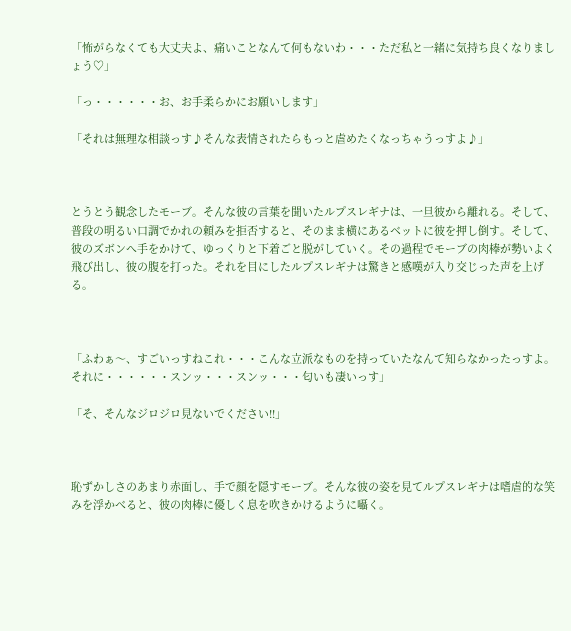「怖がらなくても大丈夫よ、痛いことなんて何もないわ・・・ただ私と一緒に気持ち良くなりましょう♡」

「っ・・・・・・お、お手柔らかにお願いします」

「それは無理な相談っす♪そんな表情されたらもっと虐めたくなっちゃうっすよ♪」



とうとう観念したモーブ。そんな彼の言葉を聞いたルプスレギナは、一旦彼から離れる。そして、普段の明るい口調でかれの頼みを拒否すると、そのまま横にあるベットに彼を押し倒す。そして、彼のズボンへ手をかけて、ゆっくりと下着ごと脱がしていく。その過程でモーブの肉棒が勢いよく飛び出し、彼の腹を打った。それを目にしたルプスレギナは驚きと感嘆が入り交じった声を上げる。



「ふわぁ〜、すごいっすねこれ・・・こんな立派なものを持っていたなんて知らなかったっすよ。それに・・・・・・スンッ・・・スンッ・・・匂いも凄いっす」

「そ、そんなジロジロ見ないでください!!」



恥ずかしさのあまり赤面し、手で顔を隠すモーブ。そんな彼の姿を見てルプスレギナは嗜虐的な笑みを浮かべると、彼の肉棒に優しく息を吹きかけるように囁く。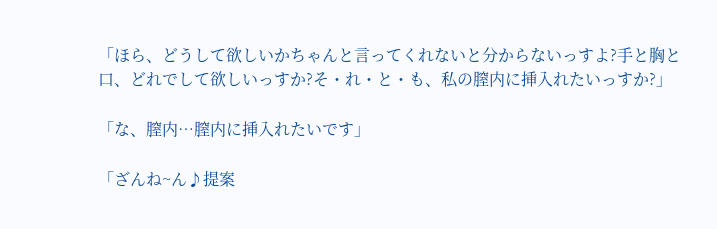「ほら、どうして欲しいかちゃんと言ってくれないと分からないっすよ?手と胸と口、どれでして欲しいっすか?そ・れ・と・も、私の膣内に挿入れたいっすか?」

「な、膣内…膣内に挿入れたいです」

「ざんね~ん♪提案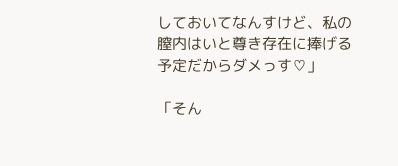しておいてなんすけど、私の膣内はいと尊き存在に捧げる予定だからダメっす♡」

「そん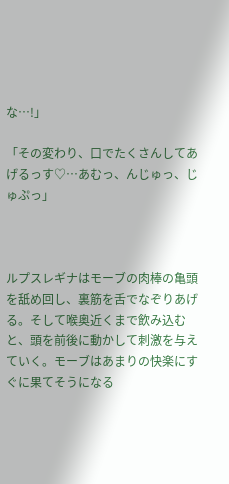な…!」

「その変わり、口でたくさんしてあげるっす♡…あむっ、んじゅっ、じゅぷっ」



ルプスレギナはモーブの肉棒の亀頭を舐め回し、裏筋を舌でなぞりあげる。そして喉奥近くまで飲み込むと、頭を前後に動かして刺激を与えていく。モーブはあまりの快楽にすぐに果てそうになる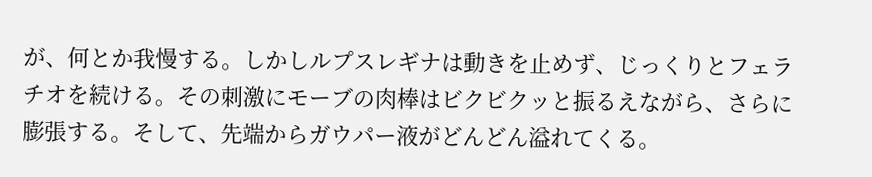が、何とか我慢する。しかしルプスレギナは動きを止めず、じっくりとフェラチオを続ける。その刺激にモーブの肉棒はビクビクッと振るえながら、さらに膨張する。そして、先端からガウパー液がどんどん溢れてくる。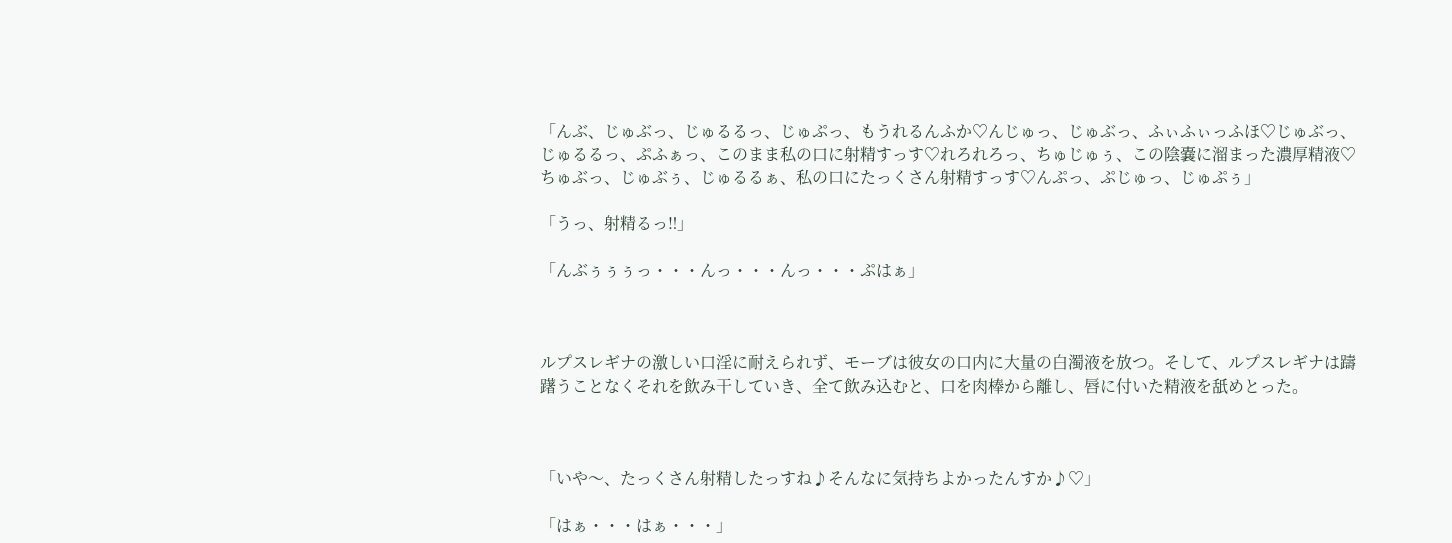「んぶ、じゅぶっ、じゅるるっ、じゅぷっ、もうれるんふか♡んじゅっ、じゅぶっ、ふぃふぃっふほ♡じゅぶっ、じゅるるっ、ぷふぁっ、このまま私の口に射精すっす♡れろれろっ、ちゅじゅぅ、この陰嚢に溜まった濃厚精液♡ちゅぶっ、じゅぶぅ、じゅるるぁ、私の口にたっくさん射精すっす♡んぷっ、ぷじゅっ、じゅぷぅ」

「うっ、射精るっ‼」

「んぶぅぅぅっ・・・んっ・・・んっ・・・ぷはぁ」



ルプスレギナの激しい口淫に耐えられず、モーブは彼女の口内に大量の白濁液を放つ。そして、ルプスレギナは躊躇うことなくそれを飲み干していき、全て飲み込むと、口を肉棒から離し、唇に付いた精液を舐めとった。



「いや〜、たっくさん射精したっすね♪そんなに気持ちよかったんすか♪♡」

「はぁ・・・はぁ・・・」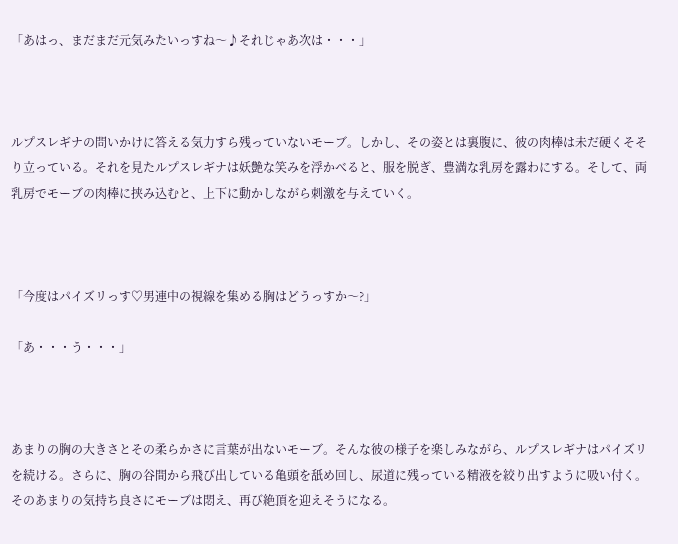「あはっ、まだまだ元気みたいっすね〜♪それじゃあ次は・・・」



ルプスレギナの問いかけに答える気力すら残っていないモーブ。しかし、その姿とは裏腹に、彼の肉棒は未だ硬くそそり立っている。それを見たルプスレギナは妖艶な笑みを浮かべると、服を脱ぎ、豊満な乳房を露わにする。そして、両乳房でモーブの肉棒に挟み込むと、上下に動かしながら刺激を与えていく。



「今度はパイズリっす♡男連中の視線を集める胸はどうっすか〜?」

「あ・・・う・・・」



あまりの胸の大きさとその柔らかさに言葉が出ないモーブ。そんな彼の様子を楽しみながら、ルプスレギナはパイズリを続ける。さらに、胸の谷間から飛び出している亀頭を舐め回し、尿道に残っている精液を絞り出すように吸い付く。そのあまりの気持ち良さにモーブは悶え、再び絶頂を迎えそうになる。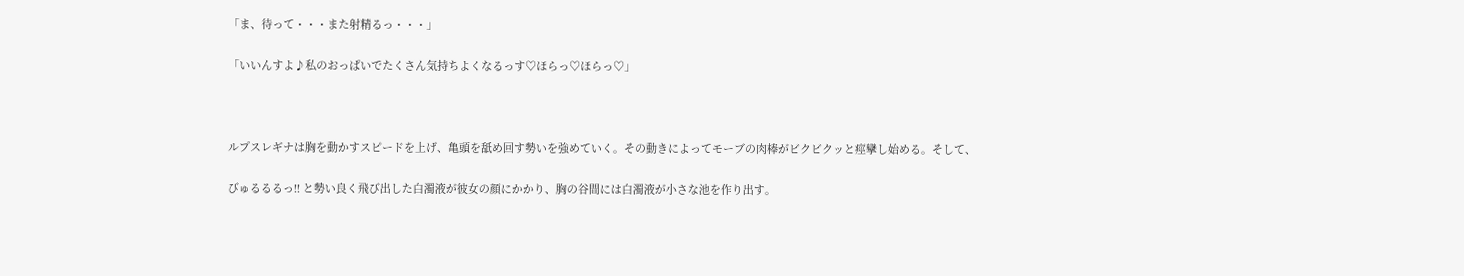「ま、待って・・・また射精るっ・・・」

「いいんすよ♪私のおっぱいでたくさん気持ちよくなるっす♡ほらっ♡ほらっ♡」



ルプスレギナは胸を動かすスピードを上げ、亀頭を舐め回す勢いを強めていく。その動きによってモーブの肉棒がビクビクッと痙攣し始める。そして、

びゅるるるっ!! と勢い良く飛び出した白濁液が彼女の顔にかかり、胸の谷間には白濁液が小さな池を作り出す。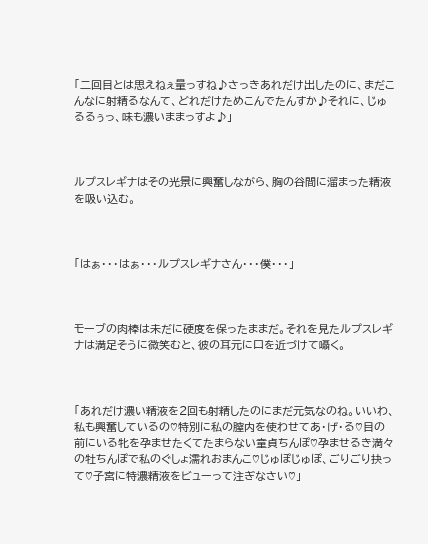「二回目とは思えねぇ量っすね♪さっきあれだけ出したのに、まだこんなに射精るなんて、どれだけためこんでたんすか♪それに、じゅるるぅっ、味も濃いままっすよ♪」



ルプスレギナはその光景に興奮しながら、胸の谷間に溜まった精液を吸い込む。



「はぁ・・・はぁ・・・ルプスレギナさん・・・僕・・・」



モーブの肉棒は未だに硬度を保ったままだ。それを見たルプスレギナは満足そうに微笑むと、彼の耳元に口を近づけて囁く。



「あれだけ濃い精液を2回も射精したのにまだ元気なのね。いいわ、私も興奮しているの♡特別に私の膣内を使わせてあ・げ・る♡目の前にいる牝を孕ませたくてたまらない童貞ちんぽ♡孕ませるき満々の牡ちんぽで私のぐしょ濡れおまんこ♡じゅぽじゅぽ、ごりごり抉って♡子宮に特濃精液をビューって注ぎなさい♡」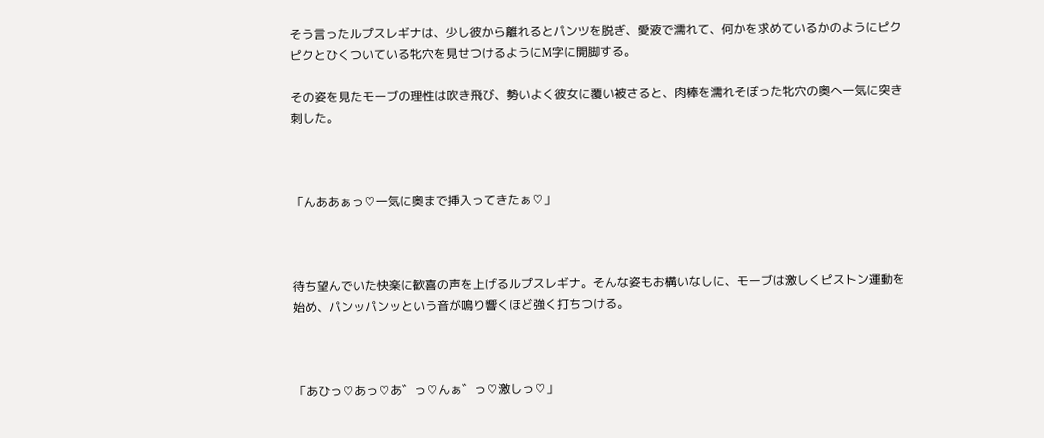そう言ったルプスレギナは、少し彼から離れるとパンツを脱ぎ、愛液で濡れて、何かを求めているかのようにピクピクとひくついている牝穴を見せつけるようにM字に開脚する。

その姿を見たモーブの理性は吹き飛び、勢いよく彼女に覆い被さると、肉棒を濡れそぼった牝穴の奥へ一気に突き刺した。



「んああぁっ♡一気に奥まで挿入ってきたぁ♡」



待ち望んでいた快楽に歓喜の声を上げるルプスレギナ。そんな姿もお構いなしに、モーブは激しくピストン運動を始め、パンッパンッという音が鳴り響くほど強く打ちつける。



「あひっ♡あっ♡あ゛っ♡んぁ゛っ♡激しっ♡」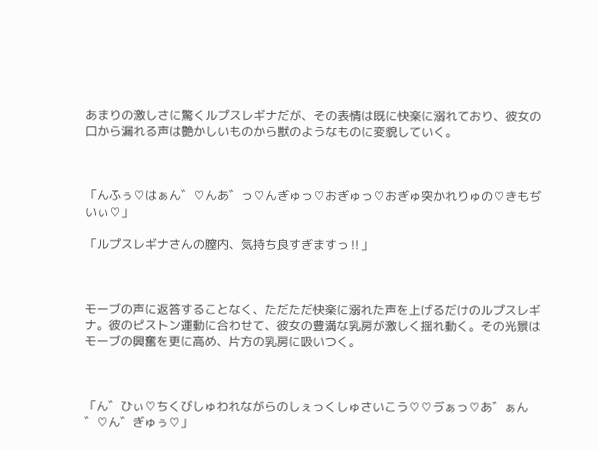あまりの激しさに驚くルプスレギナだが、その表情は既に快楽に溺れており、彼女の口から漏れる声は艶かしいものから獣のようなものに変貌していく。



「んふぅ♡はぁん゛♡んあ゛っ♡んぎゅっ♡おぎゅっ♡おぎゅ突かれりゅの♡きもぢいぃ♡」

「ルプスレギナさんの膣内、気持ち良すぎますっ‼」



モーブの声に返答することなく、ただただ快楽に溺れた声を上げるだけのルプスレギナ。彼のピストン運動に合わせて、彼女の豊満な乳房が激しく揺れ動く。その光景はモーブの興奮を更に高め、片方の乳房に吸いつく。



「ん゛ひぃ♡ちくびしゅわれながらのしぇっくしゅさいこう♡♡ゔぁっ♡あ゛ぁん゛♡ん゛ぎゅぅ♡」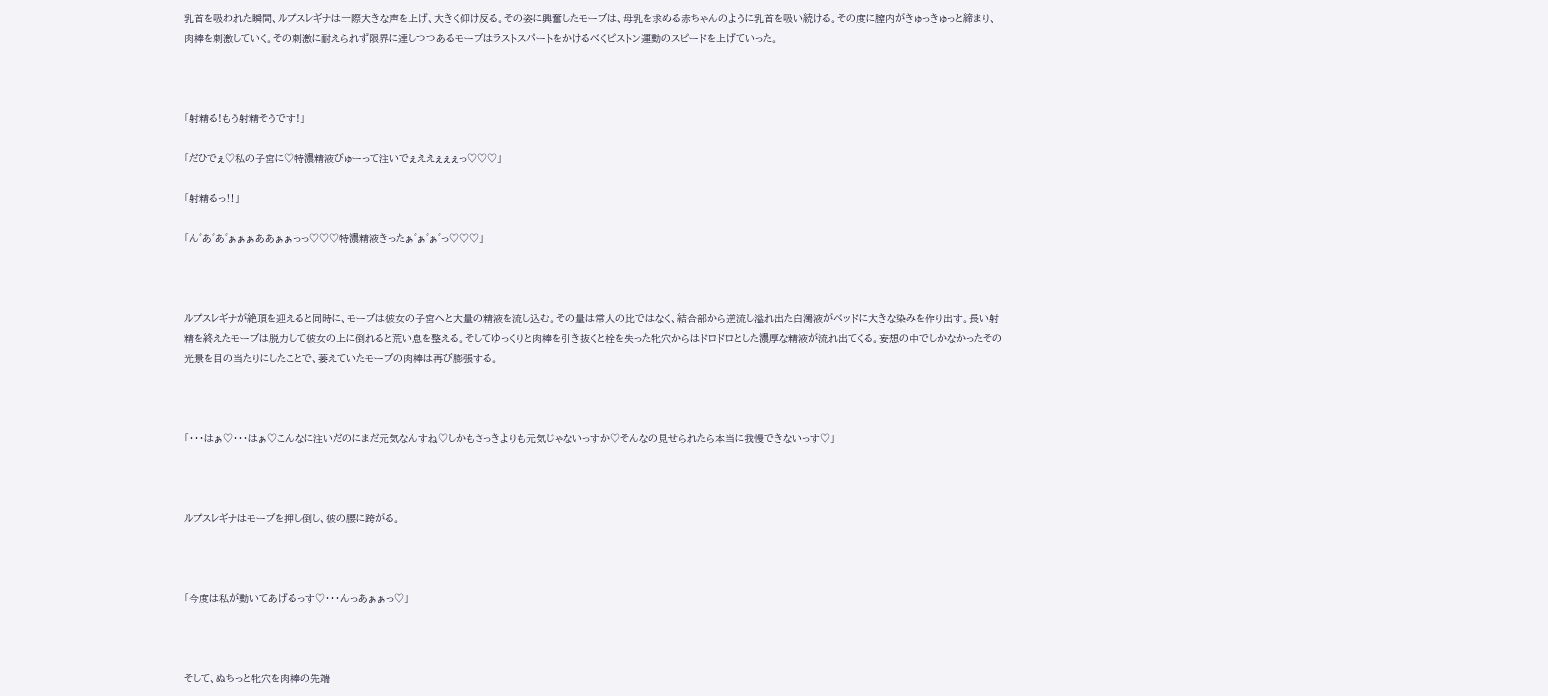乳首を吸われた瞬間、ルプスレギナは一際大きな声を上げ、大きく仰け反る。その姿に興奮したモーブは、母乳を求める赤ちゃんのように乳首を吸い続ける。その度に膣内がきゅっきゅっと締まり、肉棒を刺激していく。その刺激に耐えられず限界に達しつつあるモーブはラストスパートをかけるべくピストン運動のスピードを上げていった。



「射精る!もう射精そうです!」

「だひでぇ♡私の子宮に♡特濃精液びゅーって注いでぇええぇぇぇっ♡♡♡」

「射精るっ‼」

「ん゛あ゛あ゛ぁぁぁああぁぁっっ♡♡♡特濃精液きったぁ゛ぁ゛ぁ゛っ♡♡♡」



ルプスレギナが絶頂を迎えると同時に、モーブは彼女の子宮へと大量の精液を流し込む。その量は常人の比ではなく、結合部から逆流し溢れ出た白濁液がベッドに大きな染みを作り出す。長い射精を終えたモーブは脱力して彼女の上に倒れると荒い息を整える。そしてゆっくりと肉棒を引き抜くと栓を失った牝穴からはドロドロとした濃厚な精液が流れ出てくる。妄想の中でしかなかったその光景を目の当たりにしたことで、萎えていたモーブの肉棒は再び膨張する。



「・・・はぁ♡・・・はぁ♡こんなに注いだのにまだ元気なんすね♡しかもさっきよりも元気じゃないっすか♡そんなの見せられたら本当に我慢できないっす♡」



ルプスレギナはモーブを押し倒し、彼の腰に跨がる。



「今度は私が動いてあげるっす♡・・・んっあぁぁっ♡」



そして、ぬちっと牝穴を肉棒の先端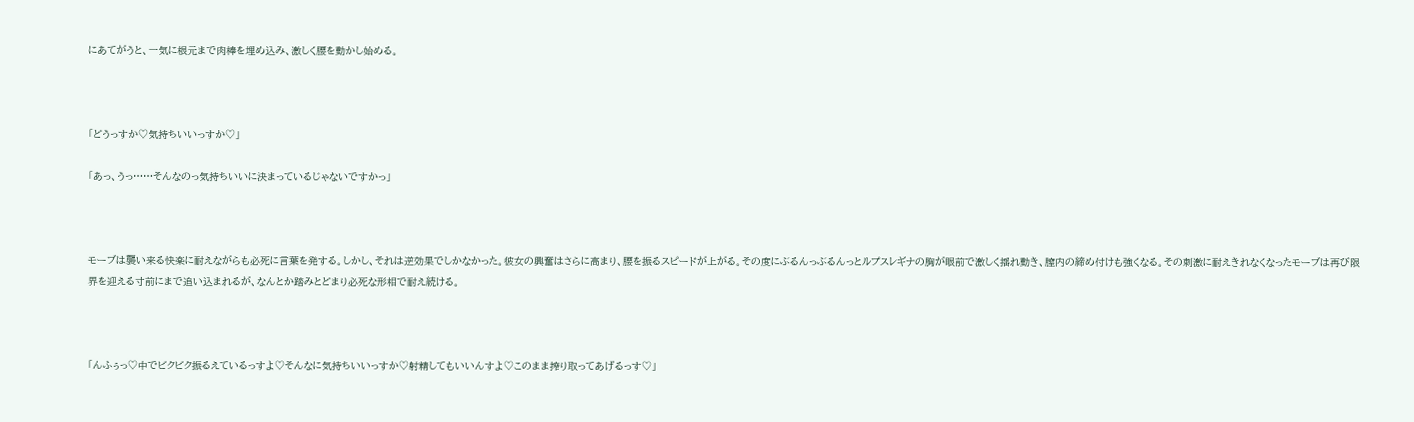にあてがうと、一気に根元まで肉棒を埋め込み、激しく腰を動かし始める。



「どうっすか♡気持ちいいっすか♡」

「あっ、うっ……そんなのっ気持ちいいに決まっているじゃないですかっ」



モーブは襲い来る快楽に耐えながらも必死に言葉を発する。しかし、それは逆効果でしかなかった。彼女の興奮はさらに高まり、腰を振るスピードが上がる。その度にぶるんっぶるんっとルプスレギナの胸が眼前で激しく揺れ動き、膣内の締め付けも強くなる。その刺激に耐えきれなくなったモーブは再び限界を迎える寸前にまで追い込まれるが、なんとか踏みとどまり必死な形相で耐え続ける。



「んふぅっ♡中でビクビク振るえているっすよ♡そんなに気持ちいいっすか♡射精してもいいんすよ♡このまま搾り取ってあげるっす♡」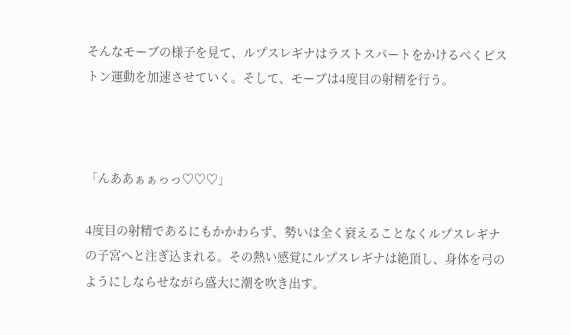そんなモーブの様子を見て、ルプスレギナはラストスパートをかけるべくピストン運動を加速させていく。そして、モーブは4度目の射精を行う。



「んああぁぁっっ♡♡♡」

4度目の射精であるにもかかわらず、勢いは全く衰えることなくルプスレギナの子宮へと注ぎ込まれる。その熱い感覚にルプスレギナは絶頂し、身体を弓のようにしならせながら盛大に潮を吹き出す。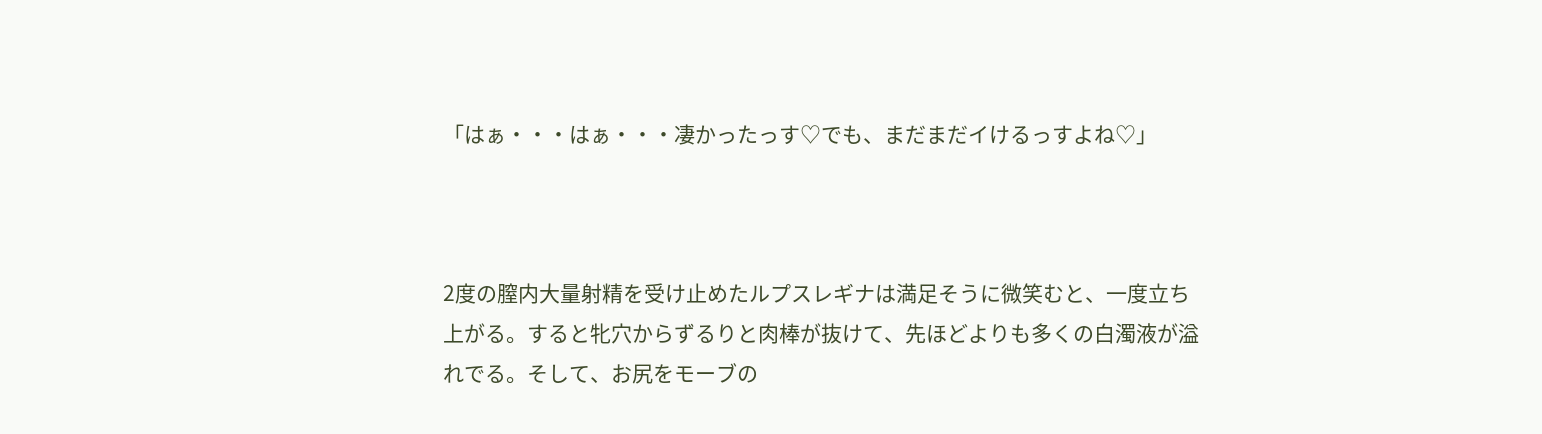「はぁ・・・はぁ・・・凄かったっす♡でも、まだまだイけるっすよね♡」



2度の膣内大量射精を受け止めたルプスレギナは満足そうに微笑むと、一度立ち上がる。すると牝穴からずるりと肉棒が抜けて、先ほどよりも多くの白濁液が溢れでる。そして、お尻をモーブの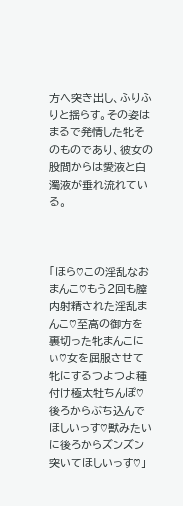方へ突き出し、ふりふりと揺らす。その姿はまるで発情した牝そのものであり、彼女の股間からは愛液と白濁液が垂れ流れている。



「ほら♡この淫乱なおまんこ♡もう2回も膣内射精された淫乱まんこ♡至高の御方を裏切った牝まんこにぃ♡女を屈服させて牝にするつよつよ種付け極太牡ちんぽ♡後ろからぶち込んでほしいっす♡獣みたいに後ろからズンズン突いてほしいっす♡」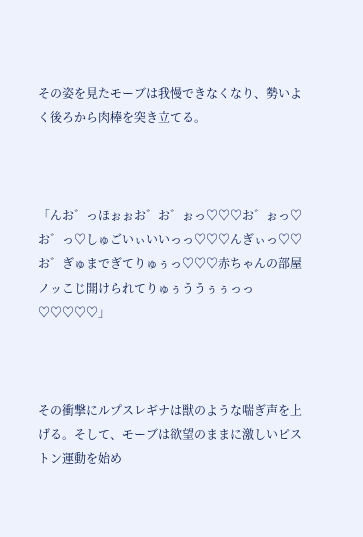その姿を見たモーブは我慢できなくなり、勢いよく後ろから肉棒を突き立てる。



「んお゛っほぉぉお゛お゛ぉっ♡♡♡お゛ぉっ♡お゛っ♡しゅごいぃいいっっ♡♡♡んぎぃっ♡♡お゛ぎゅまでぎてりゅぅっ♡♡♡赤ちゃんの部屋ノッこじ開けられてりゅぅううぅぅっっ♡♡♡♡♡」



その衝撃にルプスレギナは獣のような喘ぎ声を上げる。そして、モーブは欲望のままに激しいピストン運動を始め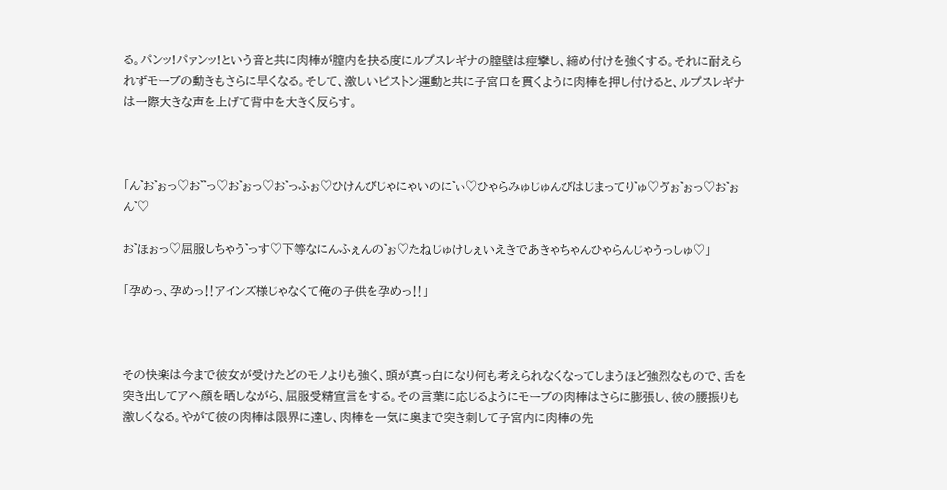る。パンッ!パァンッ!という音と共に肉棒が膣内を抉る度にルプスレギナの膣壁は痙攣し、締め付けを強くする。それに耐えられずモーブの動きもさらに早くなる。そして、激しいピストン運動と共に子宮口を貫くように肉棒を押し付けると、ルプスレギナは一際大きな声を上げて背中を大きく反らす。



「ん゛お゛ぉっ♡お゛゛っ♡お゛ぉっ♡お゛っふぉ♡ひけんびじゃにゃいのに゛ぃ♡ひゃらみゅじゅんびはじまってり゛ゅ♡ゔぉ゛ぉっ♡お゛ぉん゛♡

お゛ほぉっ♡屈服しちゃう゛っす♡下等なにんふぇんの゛ぉ♡たねじゅけしぇいえきであきゃちゃんひゃらんじゃうっしゅ♡」

「孕めっ、孕めっ‼アインズ様じゃなくて俺の子供を孕めっ‼」



その快楽は今まで彼女が受けたどのモノよりも強く、頭が真っ白になり何も考えられなくなってしまうほど強烈なもので、舌を突き出してアヘ顔を晒しながら、屈服受精宣言をする。その言葉に応じるようにモーブの肉棒はさらに膨張し、彼の腰振りも激しくなる。やがて彼の肉棒は限界に達し、肉棒を一気に奥まで突き刺して子宮内に肉棒の先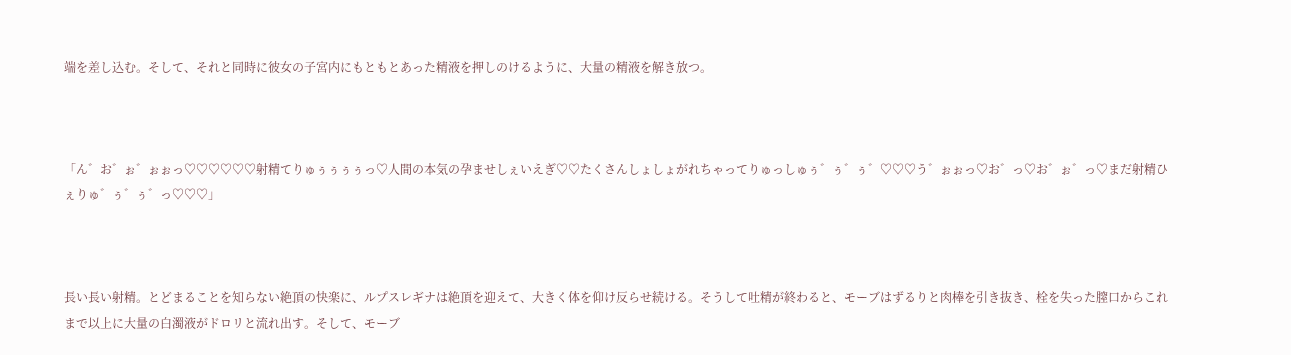端を差し込む。そして、それと同時に彼女の子宮内にもともとあった精液を押しのけるように、大量の精液を解き放つ。



「ん゛お゛ぉ゛ぉぉっ♡♡♡♡♡♡射精てりゅぅぅぅぅっ♡人間の本気の孕ませしぇいえぎ♡♡たくさんしょしょがれちゃってりゅっしゅぅ゛ぅ゛ぅ゛♡♡♡う゛ぉぉっ♡お゛っ♡お゛ぉ゛っ♡まだ射精ひぇりゅ゛ぅ゛ぅ゛っ♡♡♡」



長い長い射精。とどまることを知らない絶頂の快楽に、ルプスレギナは絶頂を迎えて、大きく体を仰け反らせ続ける。そうして吐精が終わると、モーブはずるりと肉棒を引き抜き、栓を失った膣口からこれまで以上に大量の白濁液がドロリと流れ出す。そして、モーブ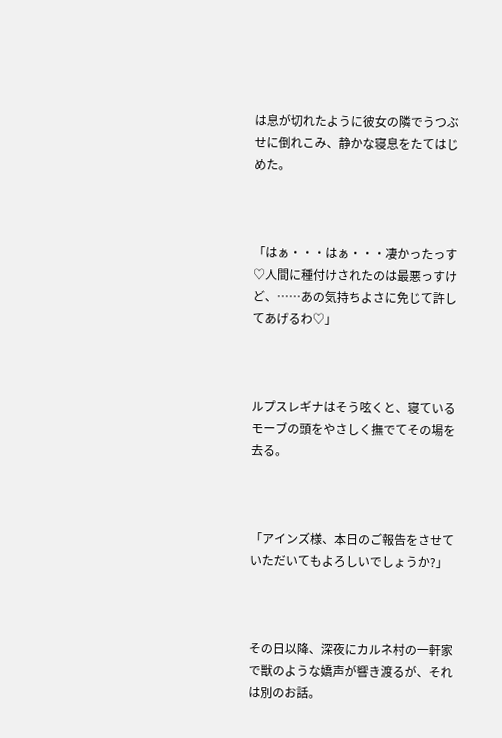は息が切れたように彼女の隣でうつぶせに倒れこみ、静かな寝息をたてはじめた。



「はぁ・・・はぁ・・・凄かったっす♡人間に種付けされたのは最悪っすけど、……あの気持ちよさに免じて許してあげるわ♡」



ルプスレギナはそう呟くと、寝ているモーブの頭をやさしく撫でてその場を去る。



「アインズ様、本日のご報告をさせていただいてもよろしいでしょうか?」



その日以降、深夜にカルネ村の一軒家で獣のような嬌声が響き渡るが、それは別のお話。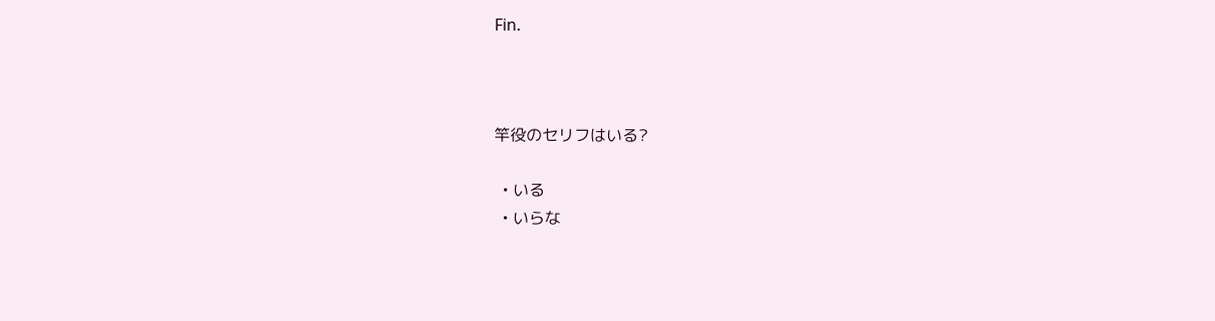Fin.



竿役のセリフはいる?

  • いる
  • いらな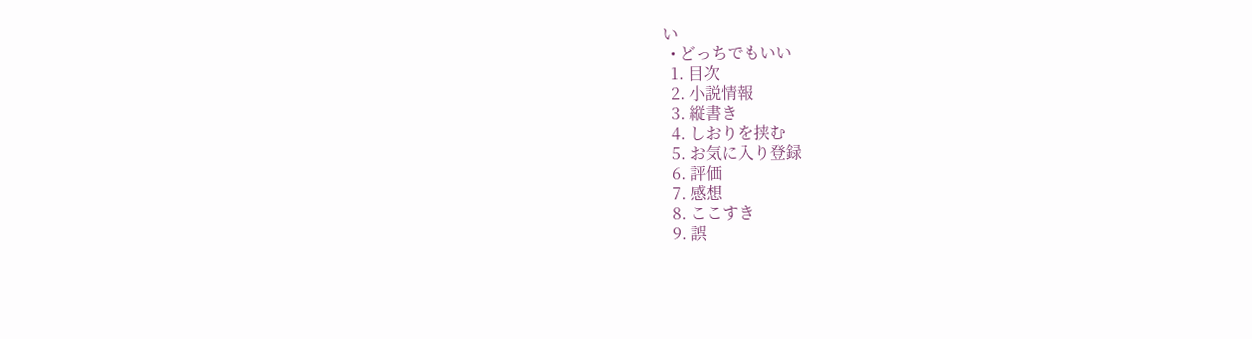い
  • どっちでもいい
  1. 目次
  2. 小説情報
  3. 縦書き
  4. しおりを挟む
  5. お気に入り登録
  6. 評価
  7. 感想
  8. ここすき
  9. 誤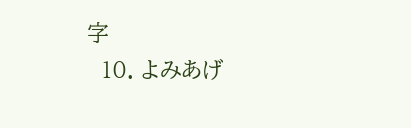字
  10. よみあげ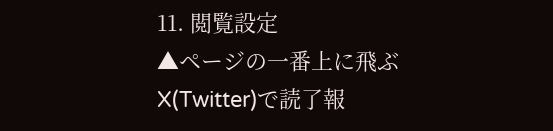11. 閲覧設定
▲ページの一番上に飛ぶ  X(Twitter)で読了報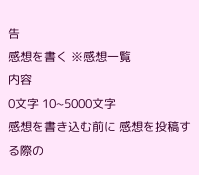告
感想を書く ※感想一覧
内容
0文字 10~5000文字
感想を書き込む前に 感想を投稿する際の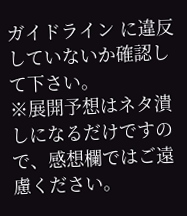ガイドライン に違反していないか確認して下さい。
※展開予想はネタ潰しになるだけですので、感想欄ではご遠慮ください。